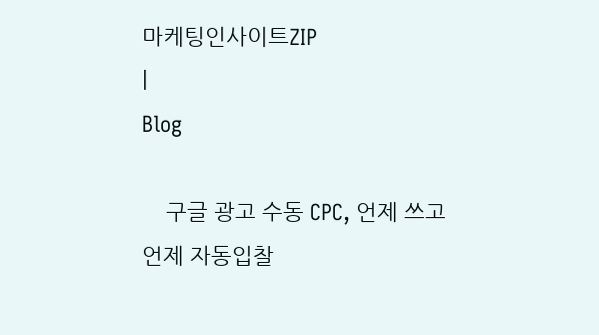마케팅인사이트ZIP
|
Blog

    구글 광고 수동 CPC, 언제 쓰고 언제 자동입찰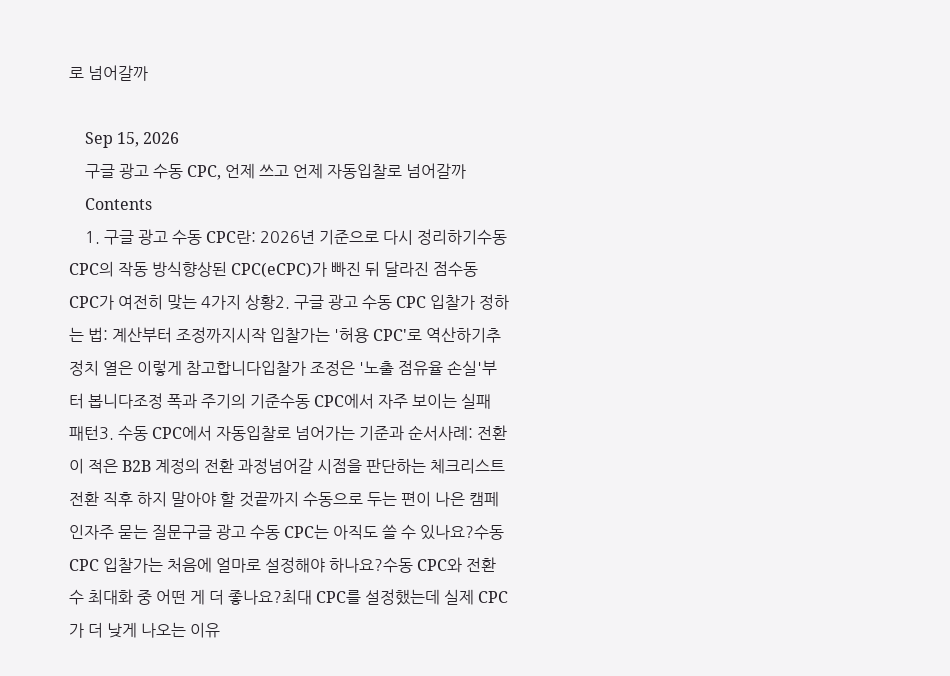로 넘어갈까

    Sep 15, 2026
    구글 광고 수동 CPC, 언제 쓰고 언제 자동입찰로 넘어갈까
    Contents
    1. 구글 광고 수동 CPC란: 2026년 기준으로 다시 정리하기수동 CPC의 작동 방식향상된 CPC(eCPC)가 빠진 뒤 달라진 점수동 CPC가 여전히 맞는 4가지 상황2. 구글 광고 수동 CPC 입찰가 정하는 법: 계산부터 조정까지시작 입찰가는 '허용 CPC'로 역산하기추정치 열은 이렇게 참고합니다입찰가 조정은 '노출 점유율 손실'부터 봅니다조정 폭과 주기의 기준수동 CPC에서 자주 보이는 실패 패턴3. 수동 CPC에서 자동입찰로 넘어가는 기준과 순서사례: 전환이 적은 B2B 계정의 전환 과정넘어갈 시점을 판단하는 체크리스트전환 직후 하지 말아야 할 것끝까지 수동으로 두는 편이 나은 캠페인자주 묻는 질문구글 광고 수동 CPC는 아직도 쓸 수 있나요?수동 CPC 입찰가는 처음에 얼마로 설정해야 하나요?수동 CPC와 전환수 최대화 중 어떤 게 더 좋나요?최대 CPC를 설정했는데 실제 CPC가 더 낮게 나오는 이유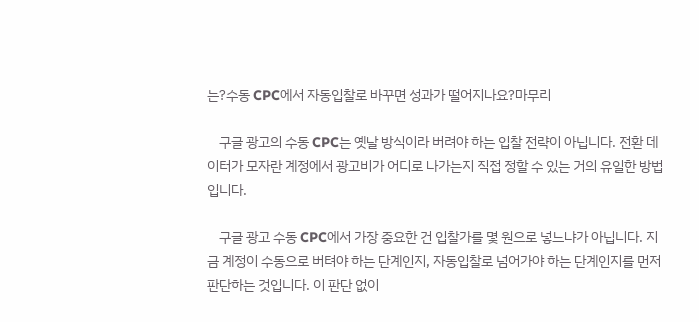는?수동 CPC에서 자동입찰로 바꾸면 성과가 떨어지나요?마무리

    구글 광고의 수동 CPC는 옛날 방식이라 버려야 하는 입찰 전략이 아닙니다. 전환 데이터가 모자란 계정에서 광고비가 어디로 나가는지 직접 정할 수 있는 거의 유일한 방법입니다.

    구글 광고 수동 CPC에서 가장 중요한 건 입찰가를 몇 원으로 넣느냐가 아닙니다. 지금 계정이 수동으로 버텨야 하는 단계인지, 자동입찰로 넘어가야 하는 단계인지를 먼저 판단하는 것입니다. 이 판단 없이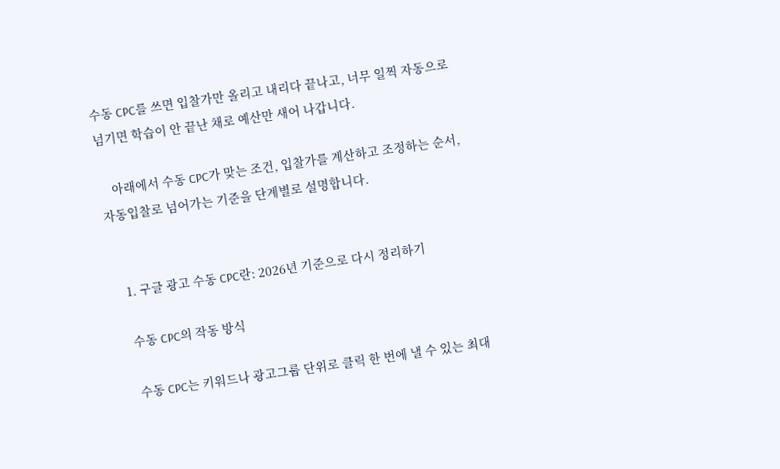수동 CPC를 쓰면 입찰가만 올리고 내리다 끝나고, 너무 일찍 자동으로 넘기면 학습이 안 끝난 채로 예산만 새어 나갑니다.

    아래에서 수동 CPC가 맞는 조건, 입찰가를 계산하고 조정하는 순서, 자동입찰로 넘어가는 기준을 단계별로 설명합니다.


    1. 구글 광고 수동 CPC란: 2026년 기준으로 다시 정리하기

    수동 CPC의 작동 방식

    수동 CPC는 키워드나 광고그룹 단위로 클릭 한 번에 낼 수 있는 최대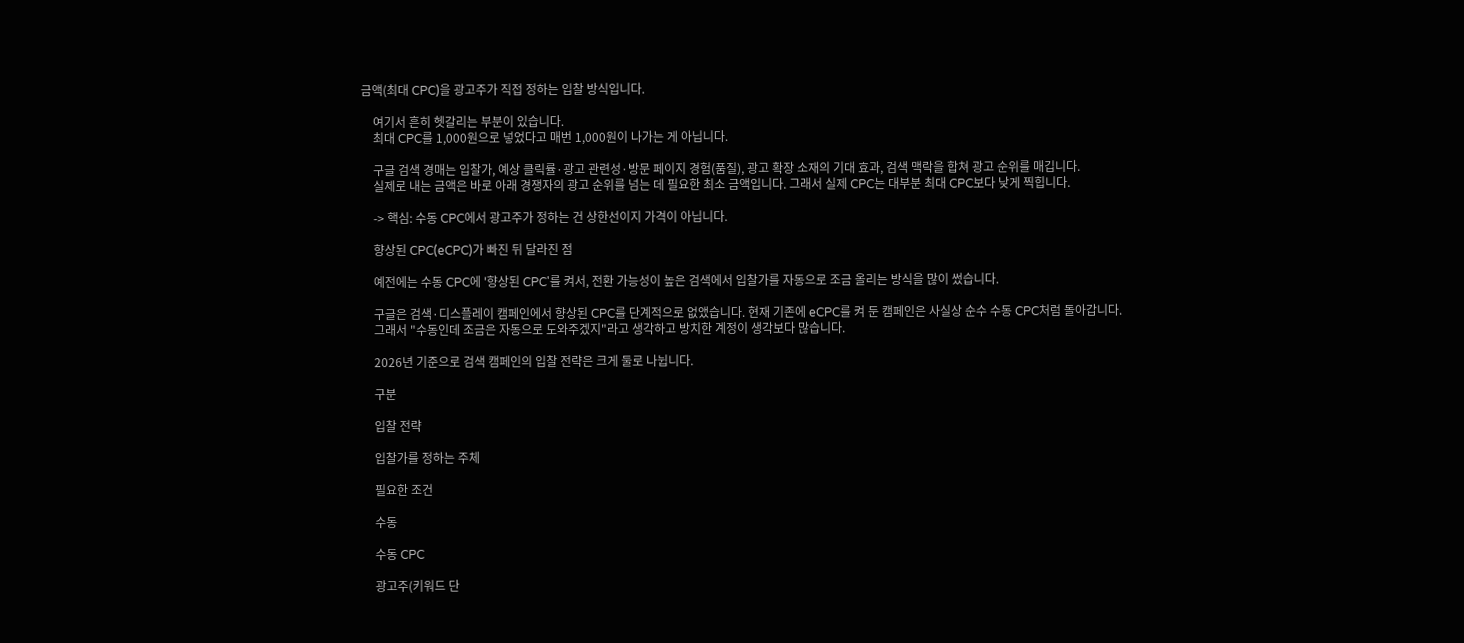금액(최대 CPC)을 광고주가 직접 정하는 입찰 방식입니다.

    여기서 흔히 헷갈리는 부분이 있습니다.
    최대 CPC를 1,000원으로 넣었다고 매번 1,000원이 나가는 게 아닙니다.

    구글 검색 경매는 입찰가, 예상 클릭률·광고 관련성·방문 페이지 경험(품질), 광고 확장 소재의 기대 효과, 검색 맥락을 합쳐 광고 순위를 매깁니다.
    실제로 내는 금액은 바로 아래 경쟁자의 광고 순위를 넘는 데 필요한 최소 금액입니다. 그래서 실제 CPC는 대부분 최대 CPC보다 낮게 찍힙니다.

    -> 핵심: 수동 CPC에서 광고주가 정하는 건 상한선이지 가격이 아닙니다.

    향상된 CPC(eCPC)가 빠진 뒤 달라진 점

    예전에는 수동 CPC에 '향상된 CPC'를 켜서, 전환 가능성이 높은 검색에서 입찰가를 자동으로 조금 올리는 방식을 많이 썼습니다.

    구글은 검색·디스플레이 캠페인에서 향상된 CPC를 단계적으로 없앴습니다. 현재 기존에 eCPC를 켜 둔 캠페인은 사실상 순수 수동 CPC처럼 돌아갑니다.
    그래서 "수동인데 조금은 자동으로 도와주겠지"라고 생각하고 방치한 계정이 생각보다 많습니다.

    2026년 기준으로 검색 캠페인의 입찰 전략은 크게 둘로 나뉩니다.

    구분

    입찰 전략

    입찰가를 정하는 주체

    필요한 조건

    수동

    수동 CPC

    광고주(키워드 단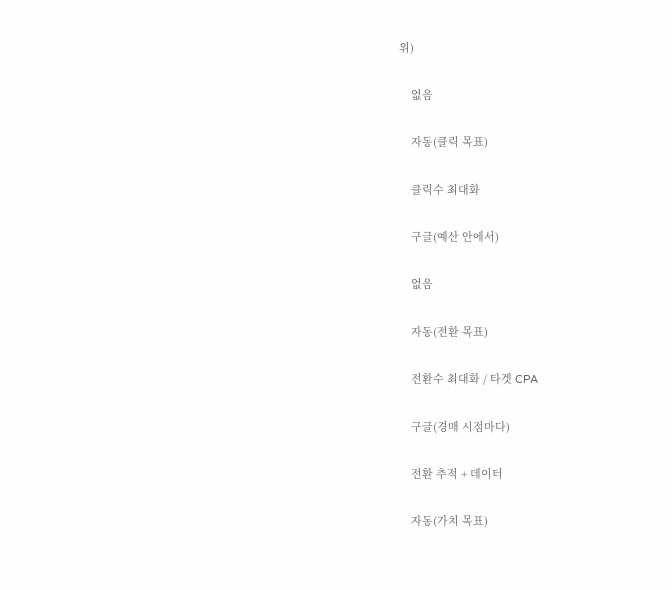위)

    없음

    자동(클릭 목표)

    클릭수 최대화

    구글(예산 안에서)

    없음

    자동(전환 목표)

    전환수 최대화 / 타겟 CPA

    구글(경매 시점마다)

    전환 추적 + 데이터

    자동(가치 목표)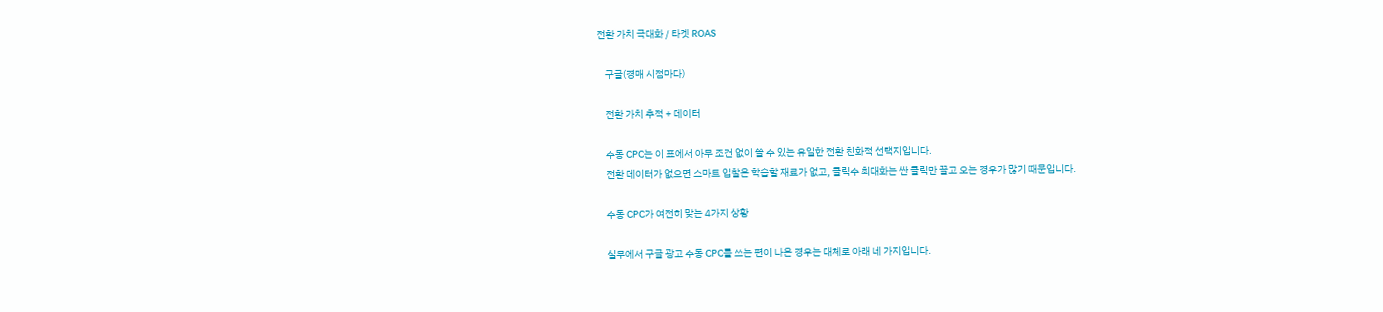전환 가치 극대화 / 타겟 ROAS

    구글(경매 시점마다)

    전환 가치 추적 + 데이터

    수동 CPC는 이 표에서 아무 조건 없이 쓸 수 있는 유일한 전환 친화적 선택지입니다.
    전환 데이터가 없으면 스마트 입찰은 학습할 재료가 없고, 클릭수 최대화는 싼 클릭만 끌고 오는 경우가 많기 때문입니다.

    수동 CPC가 여전히 맞는 4가지 상황

    실무에서 구글 광고 수동 CPC를 쓰는 편이 나은 경우는 대체로 아래 네 가지입니다.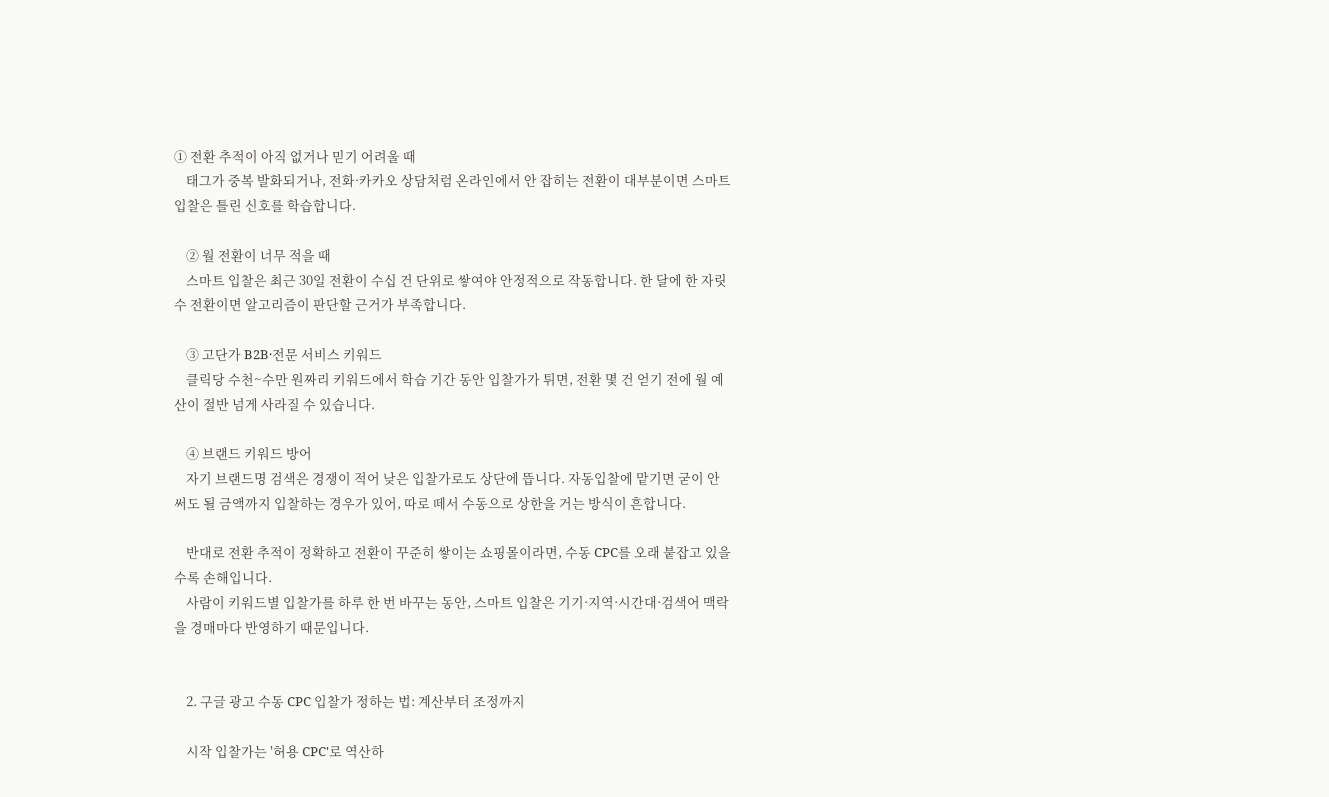① 전환 추적이 아직 없거나 믿기 어려울 때
    태그가 중복 발화되거나, 전화·카카오 상담처럼 온라인에서 안 잡히는 전환이 대부분이면 스마트 입찰은 틀린 신호를 학습합니다.

    ② 월 전환이 너무 적을 때
    스마트 입찰은 최근 30일 전환이 수십 건 단위로 쌓여야 안정적으로 작동합니다. 한 달에 한 자릿수 전환이면 알고리즘이 판단할 근거가 부족합니다.

    ③ 고단가 B2B·전문 서비스 키워드
    클릭당 수천~수만 원짜리 키워드에서 학습 기간 동안 입찰가가 튀면, 전환 몇 건 얻기 전에 월 예산이 절반 넘게 사라질 수 있습니다.

    ④ 브랜드 키워드 방어
    자기 브랜드명 검색은 경쟁이 적어 낮은 입찰가로도 상단에 뜹니다. 자동입찰에 맡기면 굳이 안 써도 될 금액까지 입찰하는 경우가 있어, 따로 떼서 수동으로 상한을 거는 방식이 흔합니다.

    반대로 전환 추적이 정확하고 전환이 꾸준히 쌓이는 쇼핑몰이라면, 수동 CPC를 오래 붙잡고 있을수록 손해입니다.
    사람이 키워드별 입찰가를 하루 한 번 바꾸는 동안, 스마트 입찰은 기기·지역·시간대·검색어 맥락을 경매마다 반영하기 때문입니다.


    2. 구글 광고 수동 CPC 입찰가 정하는 법: 계산부터 조정까지

    시작 입찰가는 '허용 CPC'로 역산하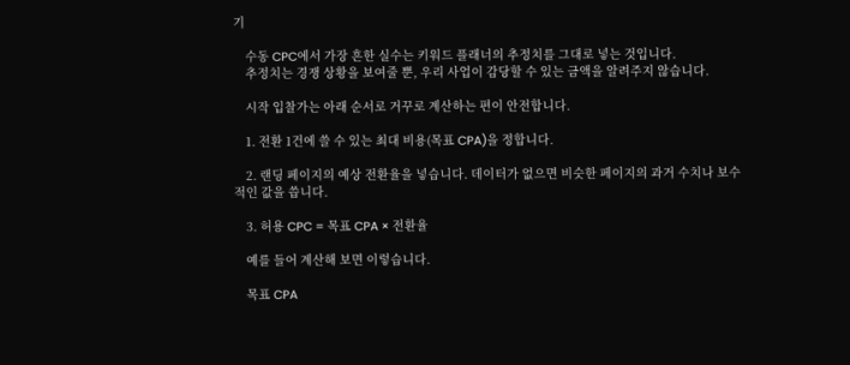기

    수동 CPC에서 가장 흔한 실수는 키워드 플래너의 추정치를 그대로 넣는 것입니다.
    추정치는 경쟁 상황을 보여줄 뿐, 우리 사업이 감당할 수 있는 금액을 알려주지 않습니다.

    시작 입찰가는 아래 순서로 거꾸로 계산하는 편이 안전합니다.

    1. 전환 1건에 쓸 수 있는 최대 비용(목표 CPA)을 정합니다.

    2. 랜딩 페이지의 예상 전환율을 넣습니다. 데이터가 없으면 비슷한 페이지의 과거 수치나 보수적인 값을 씁니다.

    3. 허용 CPC = 목표 CPA × 전환율

    예를 들어 계산해 보면 이렇습니다.

    목표 CPA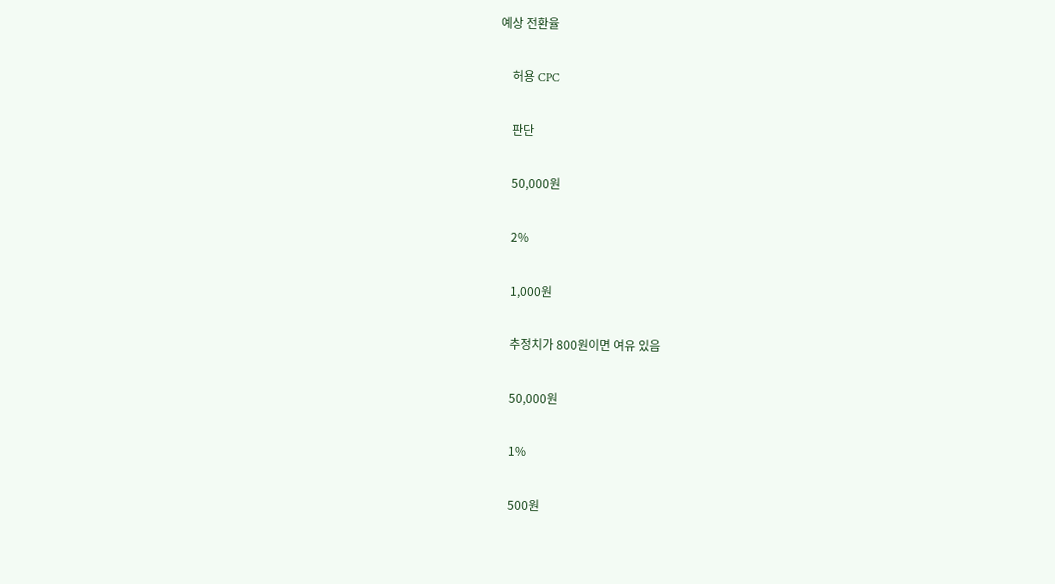예상 전환율

    허용 CPC

    판단

    50,000원

    2%

    1,000원

    추정치가 800원이면 여유 있음

    50,000원

    1%

    500원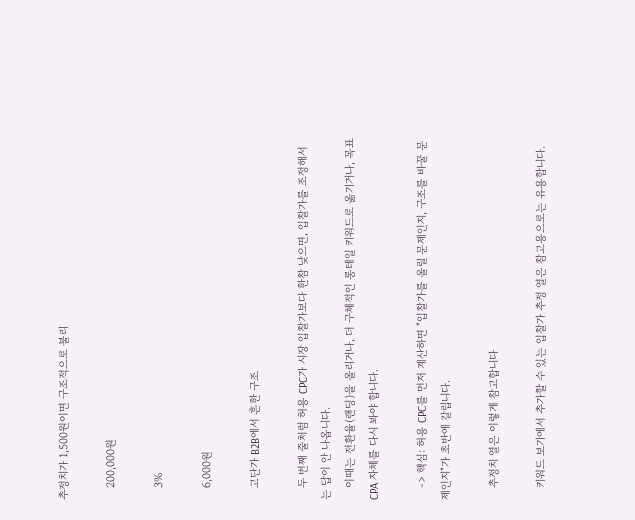추정치가 1,500원이면 구조적으로 불리

    200,000원

    3%

    6,000원

    고단가 B2B에서 흔한 구조

    두 번째 줄처럼 허용 CPC가 시장 입찰가보다 한참 낮으면, 입찰가를 조정해서는 답이 안 나옵니다.
    이때는 전환율(랜딩)을 올리거나, 더 구체적인 롱테일 키워드로 옮기거나, 목표 CPA 자체를 다시 봐야 합니다.

    -> 핵심: 허용 CPC를 먼저 계산하면 "입찰가를 올릴 문제인지, 구조를 바꿀 문제인지"가 초반에 갈립니다.

    추정치 열은 이렇게 참고합니다

    키워드 보기에서 추가할 수 있는 입찰가 추정 열은 참고용으로는 유용합니다.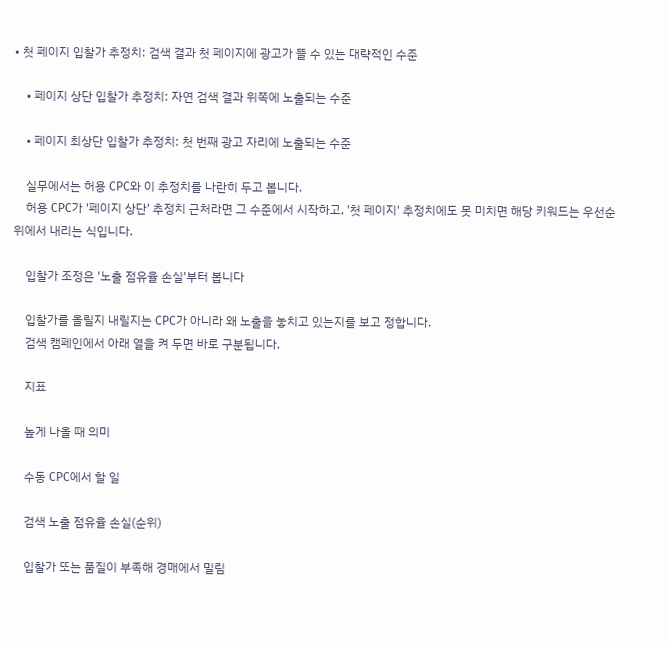• 첫 페이지 입찰가 추정치: 검색 결과 첫 페이지에 광고가 뜰 수 있는 대략적인 수준

    • 페이지 상단 입찰가 추정치: 자연 검색 결과 위쪽에 노출되는 수준

    • 페이지 최상단 입찰가 추정치: 첫 번째 광고 자리에 노출되는 수준

    실무에서는 허용 CPC와 이 추정치를 나란히 두고 봅니다.
    허용 CPC가 '페이지 상단' 추정치 근처라면 그 수준에서 시작하고, '첫 페이지' 추정치에도 못 미치면 해당 키워드는 우선순위에서 내리는 식입니다.

    입찰가 조정은 '노출 점유율 손실'부터 봅니다

    입찰가를 올릴지 내릴지는 CPC가 아니라 왜 노출을 놓치고 있는지를 보고 정합니다.
    검색 캠페인에서 아래 열을 켜 두면 바로 구분됩니다.

    지표

    높게 나올 때 의미

    수동 CPC에서 할 일

    검색 노출 점유율 손실(순위)

    입찰가 또는 품질이 부족해 경매에서 밀림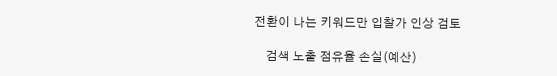전환이 나는 키워드만 입찰가 인상 검토

    검색 노출 점유율 손실(예산)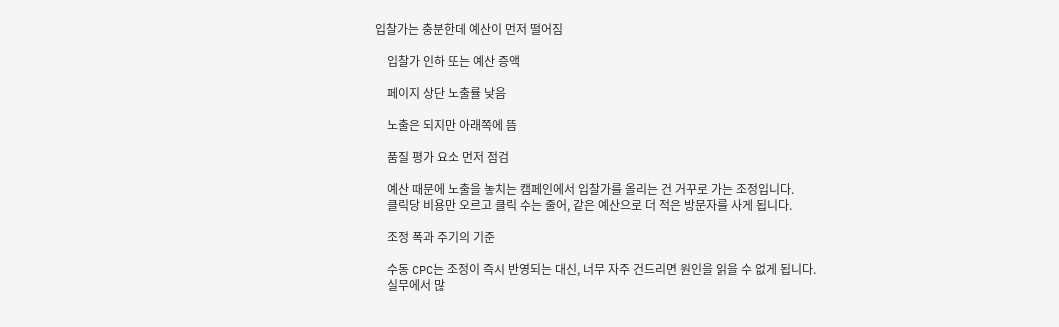입찰가는 충분한데 예산이 먼저 떨어짐

    입찰가 인하 또는 예산 증액

    페이지 상단 노출률 낮음

    노출은 되지만 아래쪽에 뜸

    품질 평가 요소 먼저 점검

    예산 때문에 노출을 놓치는 캠페인에서 입찰가를 올리는 건 거꾸로 가는 조정입니다.
    클릭당 비용만 오르고 클릭 수는 줄어, 같은 예산으로 더 적은 방문자를 사게 됩니다.

    조정 폭과 주기의 기준

    수동 CPC는 조정이 즉시 반영되는 대신, 너무 자주 건드리면 원인을 읽을 수 없게 됩니다.
    실무에서 많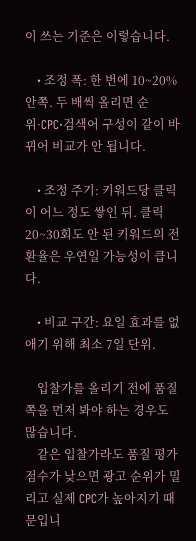이 쓰는 기준은 이렇습니다.

    • 조정 폭: 한 번에 10~20% 안쪽. 두 배씩 올리면 순위·CPC·검색어 구성이 같이 바뀌어 비교가 안 됩니다.

    • 조정 주기: 키워드당 클릭이 어느 정도 쌓인 뒤. 클릭 20~30회도 안 된 키워드의 전환율은 우연일 가능성이 큽니다.

    • 비교 구간: 요일 효과를 없애기 위해 최소 7일 단위.

    입찰가를 올리기 전에 품질 쪽을 먼저 봐야 하는 경우도 많습니다.
    같은 입찰가라도 품질 평가점수가 낮으면 광고 순위가 밀리고 실제 CPC가 높아지기 때문입니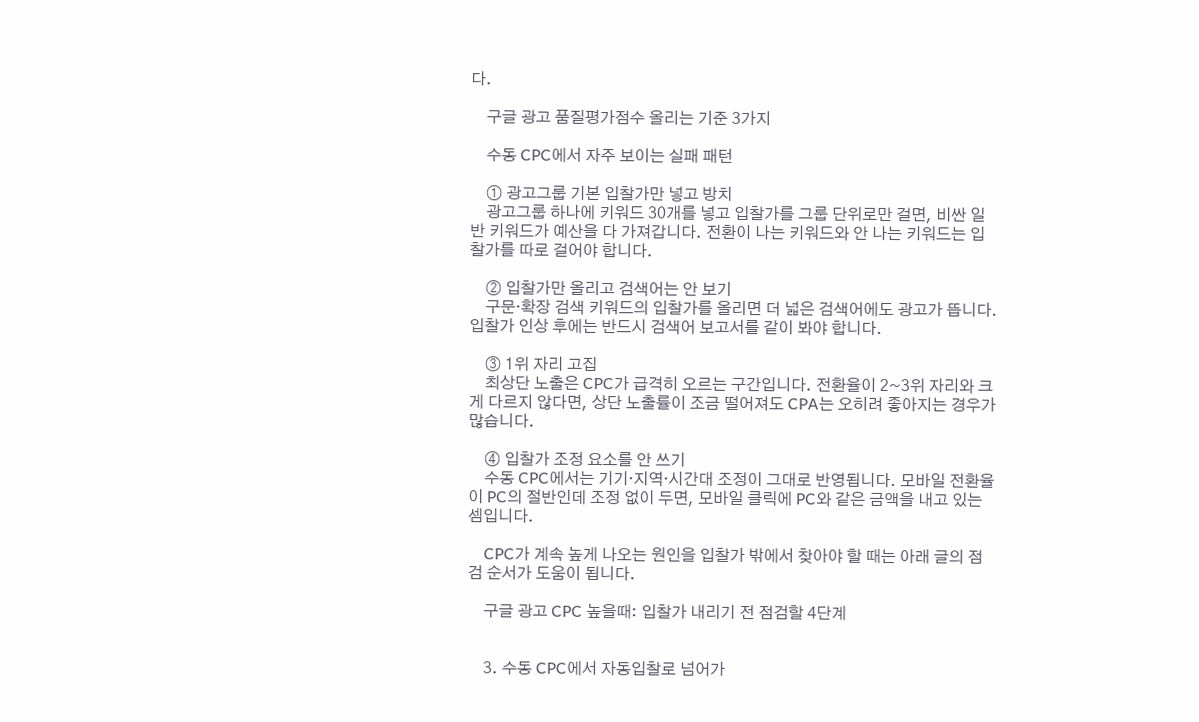다.

    구글 광고 품질평가점수 올리는 기준 3가지

    수동 CPC에서 자주 보이는 실패 패턴

    ① 광고그룹 기본 입찰가만 넣고 방치
    광고그룹 하나에 키워드 30개를 넣고 입찰가를 그룹 단위로만 걸면, 비싼 일반 키워드가 예산을 다 가져갑니다. 전환이 나는 키워드와 안 나는 키워드는 입찰가를 따로 걸어야 합니다.

    ② 입찰가만 올리고 검색어는 안 보기
    구문·확장 검색 키워드의 입찰가를 올리면 더 넓은 검색어에도 광고가 뜹니다. 입찰가 인상 후에는 반드시 검색어 보고서를 같이 봐야 합니다.

    ③ 1위 자리 고집
    최상단 노출은 CPC가 급격히 오르는 구간입니다. 전환율이 2~3위 자리와 크게 다르지 않다면, 상단 노출률이 조금 떨어져도 CPA는 오히려 좋아지는 경우가 많습니다.

    ④ 입찰가 조정 요소를 안 쓰기
    수동 CPC에서는 기기·지역·시간대 조정이 그대로 반영됩니다. 모바일 전환율이 PC의 절반인데 조정 없이 두면, 모바일 클릭에 PC와 같은 금액을 내고 있는 셈입니다.

    CPC가 계속 높게 나오는 원인을 입찰가 밖에서 찾아야 할 때는 아래 글의 점검 순서가 도움이 됩니다.

    구글 광고 CPC 높을때: 입찰가 내리기 전 점검할 4단계


    3. 수동 CPC에서 자동입찰로 넘어가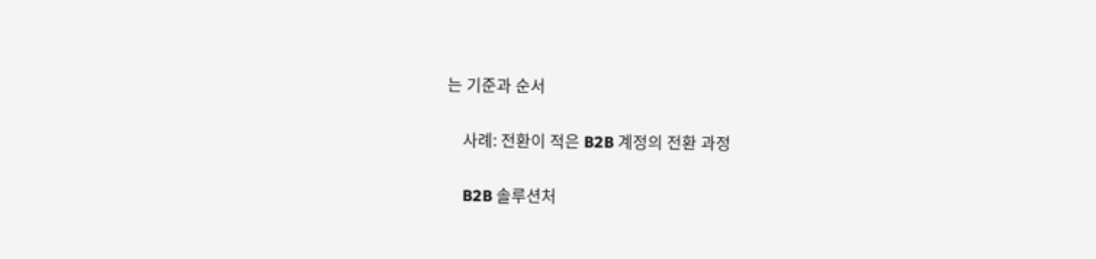는 기준과 순서

    사례: 전환이 적은 B2B 계정의 전환 과정

    B2B 솔루션처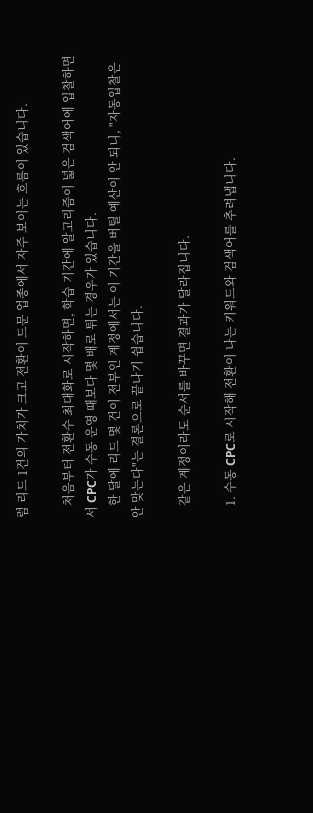럼 리드 1건의 가치가 크고 전환이 드문 업종에서 자주 보이는 흐름이 있습니다.

    처음부터 전환수 최대화로 시작하면, 학습 기간에 알고리즘이 넓은 검색어에 입찰하면서 CPC가 수동 운영 때보다 몇 배로 튀는 경우가 있습니다.
    한 달에 리드 몇 건이 전부인 계정에서는 이 기간을 버틸 예산이 안 되니, "자동입찰은 안 맞는다"는 결론으로 끝나기 쉽습니다.

    같은 계정이라도 순서를 바꾸면 결과가 달라집니다.

    1. 수동 CPC로 시작해 전환이 나는 키워드와 검색어를 추려냅니다.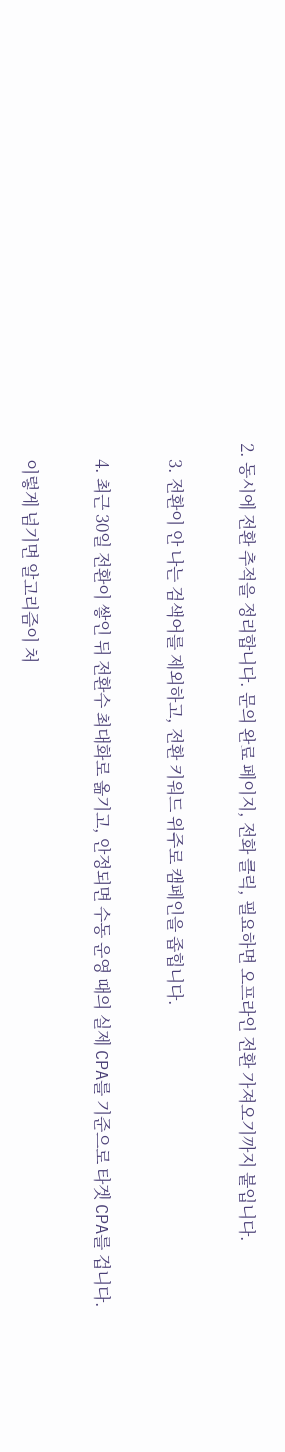2. 동시에 전환 추적을 정리합니다. 문의 완료 페이지, 전화 클릭, 필요하면 오프라인 전환 가져오기까지 붙입니다.

    3. 전환이 안 나는 검색어를 제외하고, 전환 키워드 위주로 캠페인을 좁힙니다.

    4. 최근 30일 전환이 쌓인 뒤 전환수 최대화로 옮기고, 안정되면 수동 운영 때의 실제 CPA를 기준으로 타겟 CPA를 겁니다.

    이렇게 넘기면 알고리즘이 처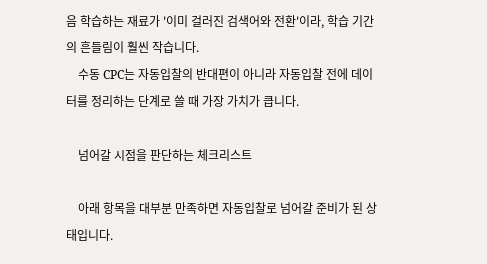음 학습하는 재료가 '이미 걸러진 검색어와 전환'이라, 학습 기간의 흔들림이 훨씬 작습니다.
    수동 CPC는 자동입찰의 반대편이 아니라 자동입찰 전에 데이터를 정리하는 단계로 쓸 때 가장 가치가 큽니다.

    넘어갈 시점을 판단하는 체크리스트

    아래 항목을 대부분 만족하면 자동입찰로 넘어갈 준비가 된 상태입니다.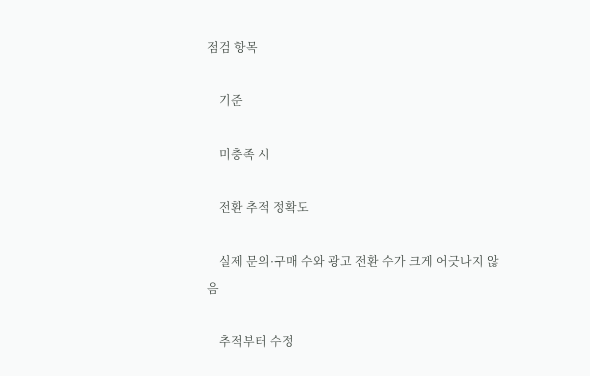점검 항목

    기준

    미충족 시

    전환 추적 정확도

    실제 문의·구매 수와 광고 전환 수가 크게 어긋나지 않음

    추적부터 수정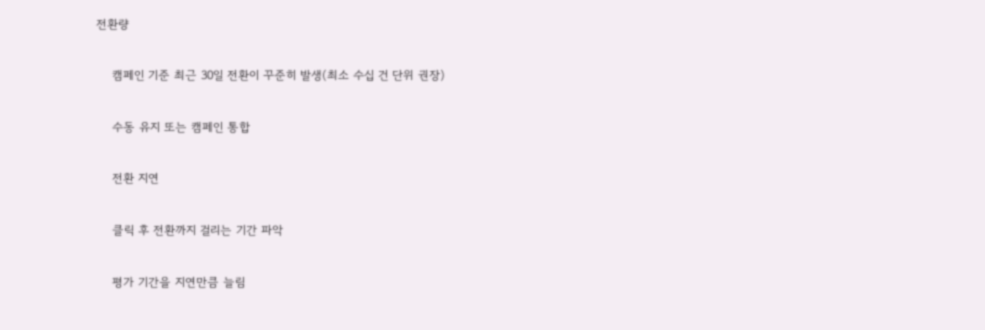전환량

    캠페인 기준 최근 30일 전환이 꾸준히 발생(최소 수십 건 단위 권장)

    수동 유지 또는 캠페인 통합

    전환 지연

    클릭 후 전환까지 걸리는 기간 파악

    평가 기간을 지연만큼 늘림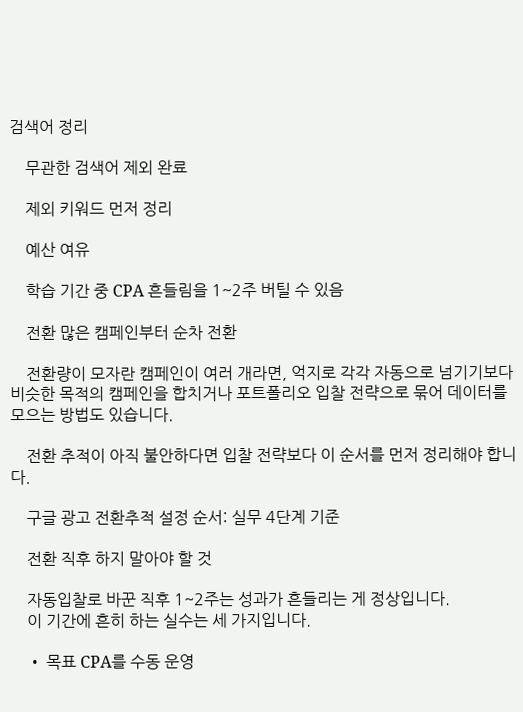검색어 정리

    무관한 검색어 제외 완료

    제외 키워드 먼저 정리

    예산 여유

    학습 기간 중 CPA 흔들림을 1~2주 버틸 수 있음

    전환 많은 캠페인부터 순차 전환

    전환량이 모자란 캠페인이 여러 개라면, 억지로 각각 자동으로 넘기기보다 비슷한 목적의 캠페인을 합치거나 포트폴리오 입찰 전략으로 묶어 데이터를 모으는 방법도 있습니다.

    전환 추적이 아직 불안하다면 입찰 전략보다 이 순서를 먼저 정리해야 합니다.

    구글 광고 전환추적 설정 순서: 실무 4단계 기준

    전환 직후 하지 말아야 할 것

    자동입찰로 바꾼 직후 1~2주는 성과가 흔들리는 게 정상입니다.
    이 기간에 흔히 하는 실수는 세 가지입니다.

    • 목표 CPA를 수동 운영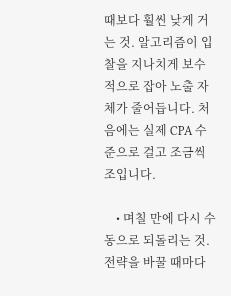때보다 훨씬 낮게 거는 것. 알고리즘이 입찰을 지나치게 보수적으로 잡아 노출 자체가 줄어듭니다. 처음에는 실제 CPA 수준으로 걸고 조금씩 조입니다.

    • 며칠 만에 다시 수동으로 되돌리는 것. 전략을 바꿀 때마다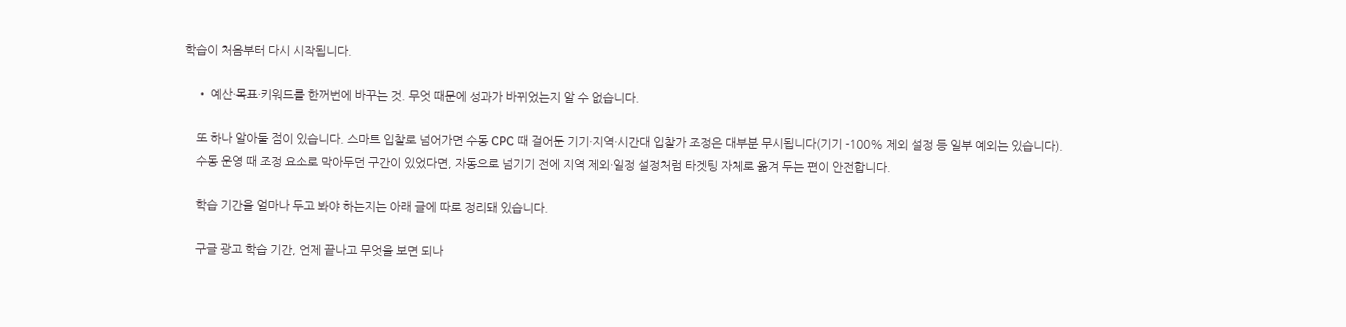학습이 처음부터 다시 시작됩니다.

    • 예산·목표·키워드를 한꺼번에 바꾸는 것. 무엇 때문에 성과가 바뀌었는지 알 수 없습니다.

    또 하나 알아둘 점이 있습니다. 스마트 입찰로 넘어가면 수동 CPC 때 걸어둔 기기·지역·시간대 입찰가 조정은 대부분 무시됩니다(기기 -100% 제외 설정 등 일부 예외는 있습니다).
    수동 운영 때 조정 요소로 막아두던 구간이 있었다면, 자동으로 넘기기 전에 지역 제외·일정 설정처럼 타겟팅 자체로 옮겨 두는 편이 안전합니다.

    학습 기간을 얼마나 두고 봐야 하는지는 아래 글에 따로 정리돼 있습니다.

    구글 광고 학습 기간, 언제 끝나고 무엇을 보면 되나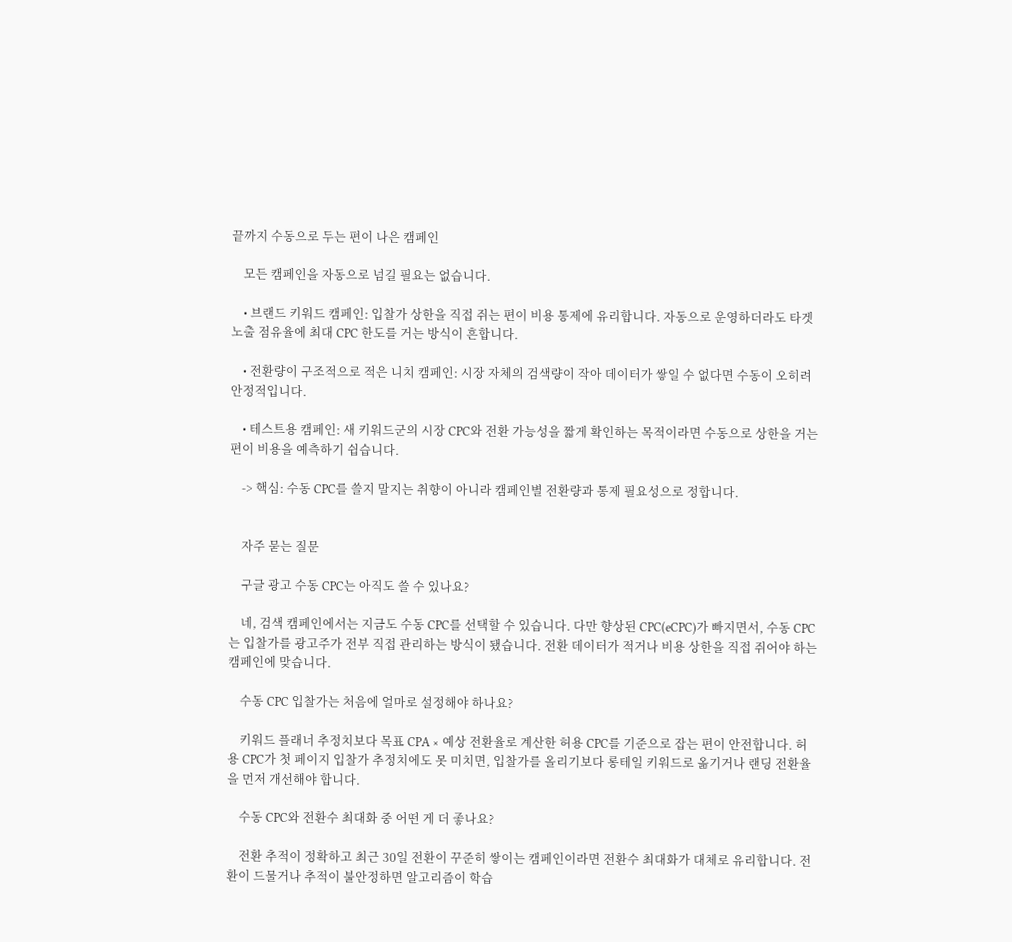끝까지 수동으로 두는 편이 나은 캠페인

    모든 캠페인을 자동으로 넘길 필요는 없습니다.

    • 브랜드 키워드 캠페인: 입찰가 상한을 직접 쥐는 편이 비용 통제에 유리합니다. 자동으로 운영하더라도 타겟 노출 점유율에 최대 CPC 한도를 거는 방식이 흔합니다.

    • 전환량이 구조적으로 적은 니치 캠페인: 시장 자체의 검색량이 작아 데이터가 쌓일 수 없다면 수동이 오히려 안정적입니다.

    • 테스트용 캠페인: 새 키워드군의 시장 CPC와 전환 가능성을 짧게 확인하는 목적이라면 수동으로 상한을 거는 편이 비용을 예측하기 쉽습니다.

    -> 핵심: 수동 CPC를 쓸지 말지는 취향이 아니라 캠페인별 전환량과 통제 필요성으로 정합니다.


    자주 묻는 질문

    구글 광고 수동 CPC는 아직도 쓸 수 있나요?

    네, 검색 캠페인에서는 지금도 수동 CPC를 선택할 수 있습니다. 다만 향상된 CPC(eCPC)가 빠지면서, 수동 CPC는 입찰가를 광고주가 전부 직접 관리하는 방식이 됐습니다. 전환 데이터가 적거나 비용 상한을 직접 쥐어야 하는 캠페인에 맞습니다.

    수동 CPC 입찰가는 처음에 얼마로 설정해야 하나요?

    키워드 플래너 추정치보다 목표 CPA × 예상 전환율로 계산한 허용 CPC를 기준으로 잡는 편이 안전합니다. 허용 CPC가 첫 페이지 입찰가 추정치에도 못 미치면, 입찰가를 올리기보다 롱테일 키워드로 옮기거나 랜딩 전환율을 먼저 개선해야 합니다.

    수동 CPC와 전환수 최대화 중 어떤 게 더 좋나요?

    전환 추적이 정확하고 최근 30일 전환이 꾸준히 쌓이는 캠페인이라면 전환수 최대화가 대체로 유리합니다. 전환이 드물거나 추적이 불안정하면 알고리즘이 학습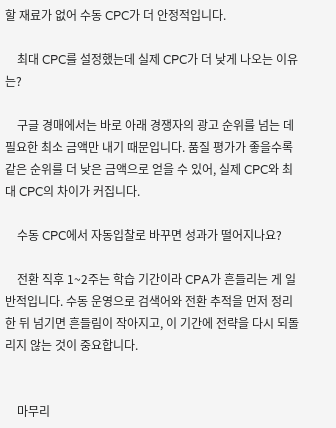할 재료가 없어 수동 CPC가 더 안정적입니다.

    최대 CPC를 설정했는데 실제 CPC가 더 낮게 나오는 이유는?

    구글 경매에서는 바로 아래 경쟁자의 광고 순위를 넘는 데 필요한 최소 금액만 내기 때문입니다. 품질 평가가 좋을수록 같은 순위를 더 낮은 금액으로 얻을 수 있어, 실제 CPC와 최대 CPC의 차이가 커집니다.

    수동 CPC에서 자동입찰로 바꾸면 성과가 떨어지나요?

    전환 직후 1~2주는 학습 기간이라 CPA가 흔들리는 게 일반적입니다. 수동 운영으로 검색어와 전환 추적을 먼저 정리한 뒤 넘기면 흔들림이 작아지고, 이 기간에 전략을 다시 되돌리지 않는 것이 중요합니다.


    마무리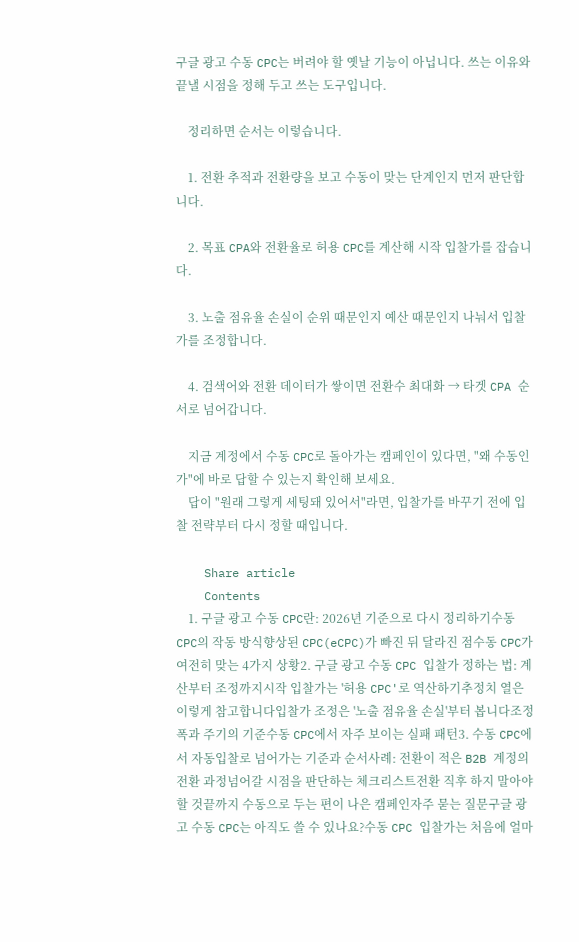구글 광고 수동 CPC는 버려야 할 옛날 기능이 아닙니다. 쓰는 이유와 끝낼 시점을 정해 두고 쓰는 도구입니다.

    정리하면 순서는 이렇습니다.

    1. 전환 추적과 전환량을 보고 수동이 맞는 단계인지 먼저 판단합니다.

    2. 목표 CPA와 전환율로 허용 CPC를 계산해 시작 입찰가를 잡습니다.

    3. 노출 점유율 손실이 순위 때문인지 예산 때문인지 나눠서 입찰가를 조정합니다.

    4. 검색어와 전환 데이터가 쌓이면 전환수 최대화 → 타겟 CPA 순서로 넘어갑니다.

    지금 계정에서 수동 CPC로 돌아가는 캠페인이 있다면, "왜 수동인가"에 바로 답할 수 있는지 확인해 보세요.
    답이 "원래 그렇게 세팅돼 있어서"라면, 입찰가를 바꾸기 전에 입찰 전략부터 다시 정할 때입니다.

    Share article
    Contents
    1. 구글 광고 수동 CPC란: 2026년 기준으로 다시 정리하기수동 CPC의 작동 방식향상된 CPC(eCPC)가 빠진 뒤 달라진 점수동 CPC가 여전히 맞는 4가지 상황2. 구글 광고 수동 CPC 입찰가 정하는 법: 계산부터 조정까지시작 입찰가는 '허용 CPC'로 역산하기추정치 열은 이렇게 참고합니다입찰가 조정은 '노출 점유율 손실'부터 봅니다조정 폭과 주기의 기준수동 CPC에서 자주 보이는 실패 패턴3. 수동 CPC에서 자동입찰로 넘어가는 기준과 순서사례: 전환이 적은 B2B 계정의 전환 과정넘어갈 시점을 판단하는 체크리스트전환 직후 하지 말아야 할 것끝까지 수동으로 두는 편이 나은 캠페인자주 묻는 질문구글 광고 수동 CPC는 아직도 쓸 수 있나요?수동 CPC 입찰가는 처음에 얼마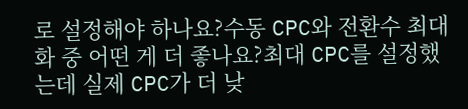로 설정해야 하나요?수동 CPC와 전환수 최대화 중 어떤 게 더 좋나요?최대 CPC를 설정했는데 실제 CPC가 더 낮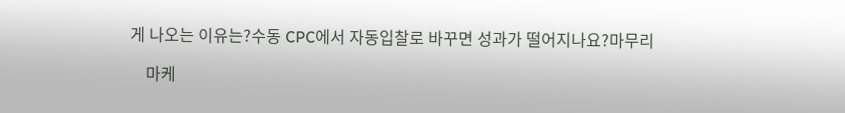게 나오는 이유는?수동 CPC에서 자동입찰로 바꾸면 성과가 떨어지나요?마무리

    마케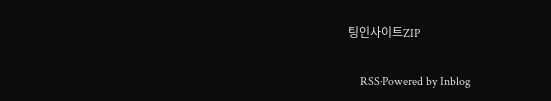팅인사이트ZIP

    RSS·Powered by Inblog